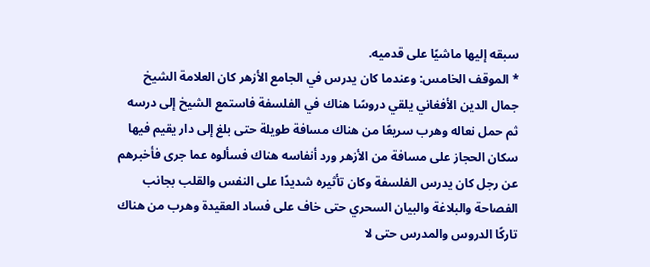سبقه إليها ماشيًا على قدميه.
* الموقف الخامس: وعندما كان يدرس في الجامع الأزهر كان العلامة الشيخ جمال الدين الأفغاني يلقي دروسًا هناك في الفلسفة فاستمع الشيخ إلى درسه ثم حمل نعاله وهرب سريعًا من هناك مسافة طويلة حتى بلغ إلى دار يقيم فيها سكان الحجاز على مسافة من الأزهر ورد أنفاسه هناك فسألوه عما جرى فأخبرهم عن رجل كان يدرس الفلسفة وكان تأثيره شديدًا على النفس والقلب بجانب الفصاحة والبلاغة والبيان السحري حتى خاف على فساد العقيدة وهرب من هناك تاركًا الدروس والمدرس حتى لا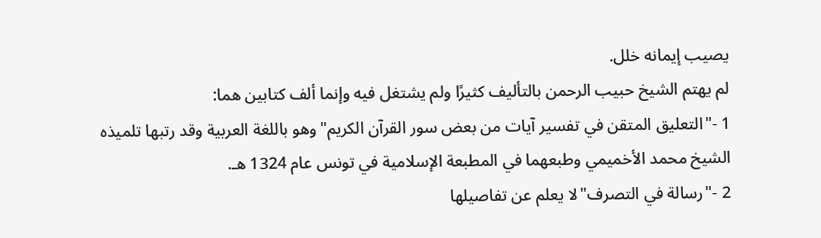يصيب إيمانه خلل.
لم يهتم الشيخ حبيب الرحمن بالتأليف كثيرًا ولم يشتغل فيه وإنما ألف كتابين هما:
1 -"التعليق المتقن في تفسير آيات من بعض سور القرآن الكريم"وهو باللغة العربية وقد رتبها تلميذه الشيخ محمد الأخميمي وطبعهما في المطبعة الإسلامية في تونس عام 1324 هـ.
2 -"رسالة في التصرف"لا يعلم عن تفاصيلها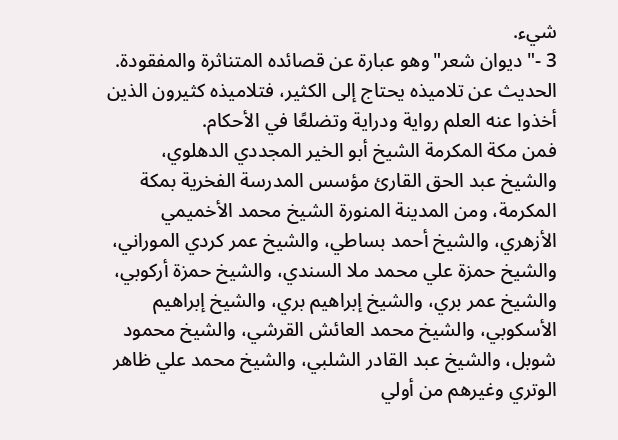شيء.
3 -"ديوان شعر"وهو عبارة عن قصائده المتناثرة والمفقودة.
الحديث عن تلاميذه يحتاج إلى الكثير، فتلاميذه كثيرون الذين أخذوا عنه العلم رواية ودراية وتضلعًا في الأحكام.
فمن مكة المكرمة الشيخ أبو الخير المجددي الدهلوي، والشيخ عبد الحق القارئ مؤسس المدرسة الفخرية بمكة المكرمة، ومن المدينة المنورة الشيخ محمد الأخميمي الأزهري، والشيخ أحمد بساطي، والشيخ عمر كردي الموراني، والشيخ حمزة علي محمد ملا السندي، والشيخ حمزة أركوبي، والشيخ عمر بري، والشيخ إبراهيم بري، والشيخ إبراهيم الأسكوبي، والشيخ محمد العائش القرشي، والشيخ محمود شوبل، والشيخ عبد القادر الشلبي، والشيخ محمد علي ظاهر الوتري وغيرهم من أولي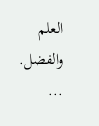العلم والفضل. ...